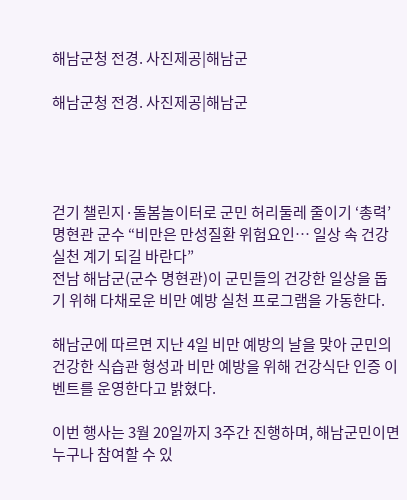해남군청 전경. 사진제공|해남군

해남군청 전경. 사진제공|해남군




걷기 챌린지·돌봄놀이터로 군민 허리둘레 줄이기 ‘총력’
명현관 군수 “비만은 만성질환 위험요인… 일상 속 건강 실천 계기 되길 바란다”
전남 해남군(군수 명현관)이 군민들의 건강한 일상을 돕기 위해 다채로운 비만 예방 실천 프로그램을 가동한다.

해남군에 따르면 지난 4일 비만 예방의 날을 맞아 군민의 건강한 식습관 형성과 비만 예방을 위해 건강식단 인증 이벤트를 운영한다고 밝혔다.

이번 행사는 3월 20일까지 3주간 진행하며, 해남군민이면 누구나 참여할 수 있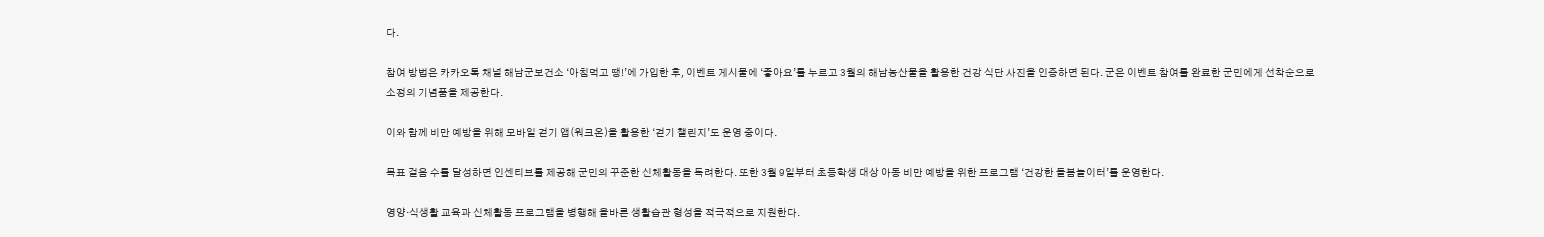다.

참여 방법은 카카오톡 채널 해남군보건소 ‘아침먹고 땡!’에 가입한 후, 이벤트 게시물에 ‘좋아요’를 누르고 3월의 해남농산물을 활용한 건강 식단 사진을 인증하면 된다. 군은 이벤트 참여를 완료한 군민에게 선착순으로 소정의 기념품을 제공한다.

이와 함께 비만 예방을 위해 모바일 걷기 앱(워크온)을 활용한 ‘걷기 챌린지’도 운영 중이다.

목표 걸음 수를 달성하면 인센티브를 제공해 군민의 꾸준한 신체활동을 독려한다. 또한 3월 9일부터 초등학생 대상 아동 비만 예방을 위한 프로그램 ‘건강한 돌봄놀이터’를 운영한다.

영양·식생활 교육과 신체활동 프로그램을 병행해 올바른 생활습관 형성을 적극적으로 지원한다.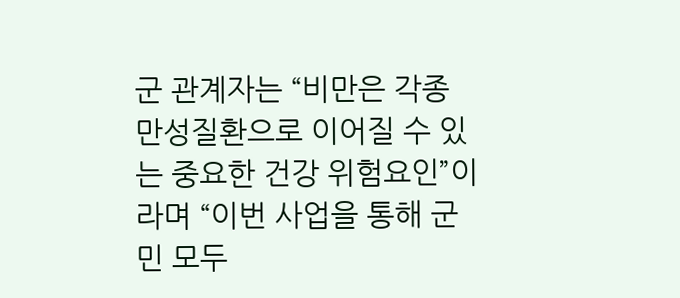군 관계자는 “비만은 각종 만성질환으로 이어질 수 있는 중요한 건강 위험요인”이라며 “이번 사업을 통해 군민 모두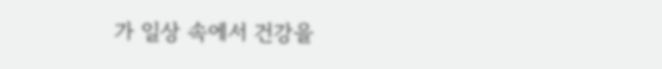가 일상 속에서 건강을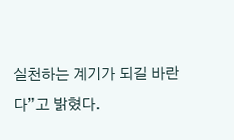실천하는 계기가 되길 바란다”고 밝혔다.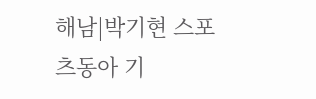해남|박기현 스포츠동아 기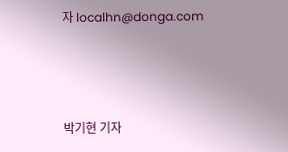자 localhn@donga.com



박기현 기자